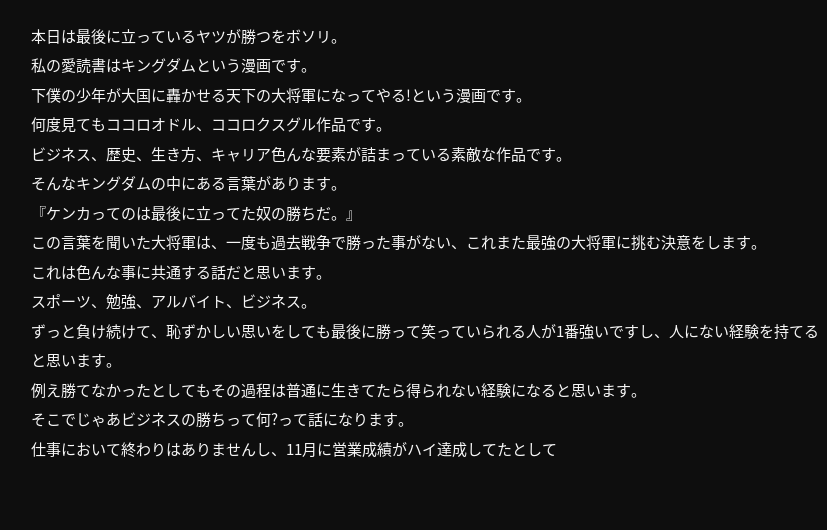本日は最後に立っているヤツが勝つをボソリ。
私の愛読書はキングダムという漫画です。
下僕の少年が大国に轟かせる天下の大将軍になってやる!という漫画です。
何度見てもココロオドル、ココロクスグル作品です。
ビジネス、歴史、生き方、キャリア色んな要素が詰まっている素敵な作品です。
そんなキングダムの中にある言葉があります。
『ケンカってのは最後に立ってた奴の勝ちだ。』
この言葉を聞いた大将軍は、一度も過去戦争で勝った事がない、これまた最強の大将軍に挑む決意をします。
これは色んな事に共通する話だと思います。
スポーツ、勉強、アルバイト、ビジネス。
ずっと負け続けて、恥ずかしい思いをしても最後に勝って笑っていられる人が1番強いですし、人にない経験を持てると思います。
例え勝てなかったとしてもその過程は普通に生きてたら得られない経験になると思います。
そこでじゃあビジネスの勝ちって何?って話になります。
仕事において終わりはありませんし、11月に営業成績がハイ達成してたとして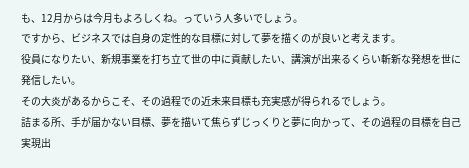も、12月からは今月もよろしくね。っていう人多いでしょう。
ですから、ビジネスでは自身の定性的な目標に対して夢を描くのが良いと考えます。
役員になりたい、新規事業を打ち立て世の中に貢献したい、講演が出来るくらい斬新な発想を世に発信したい。
その大炎があるからこそ、その過程での近未来目標も充実感が得られるでしょう。
詰まる所、手が届かない目標、夢を描いて焦らずじっくりと夢に向かって、その過程の目標を自己実現出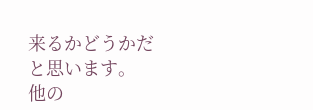来るかどうかだと思います。
他の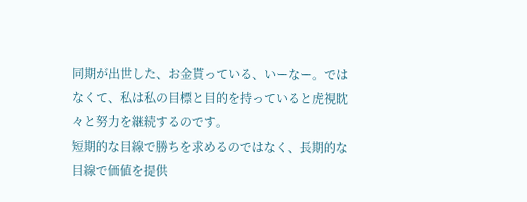同期が出世した、お金貰っている、いーなー。ではなくて、私は私の目標と目的を持っていると虎視眈々と努力を継続するのです。
短期的な目線で勝ちを求めるのではなく、長期的な目線で価値を提供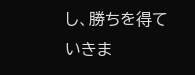し、勝ちを得ていきま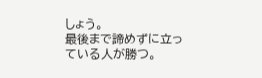しょう。
最後まで諦めずに立っている人が勝つ。